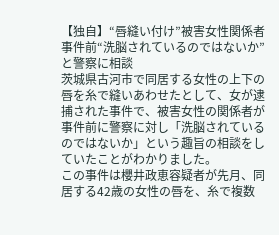【独自】“唇縫い付け”被害女性関係者 事件前“洗脳されているのではないか”と警察に相談
茨城県古河市で同居する女性の上下の唇を糸で縫いあわせたとして、女が逮捕された事件で、被害女性の関係者が事件前に警察に対し「洗脳されているのではないか」という趣旨の相談をしていたことがわかりました。
この事件は櫻井政恵容疑者が先月、同居する42歳の女性の唇を、糸で複数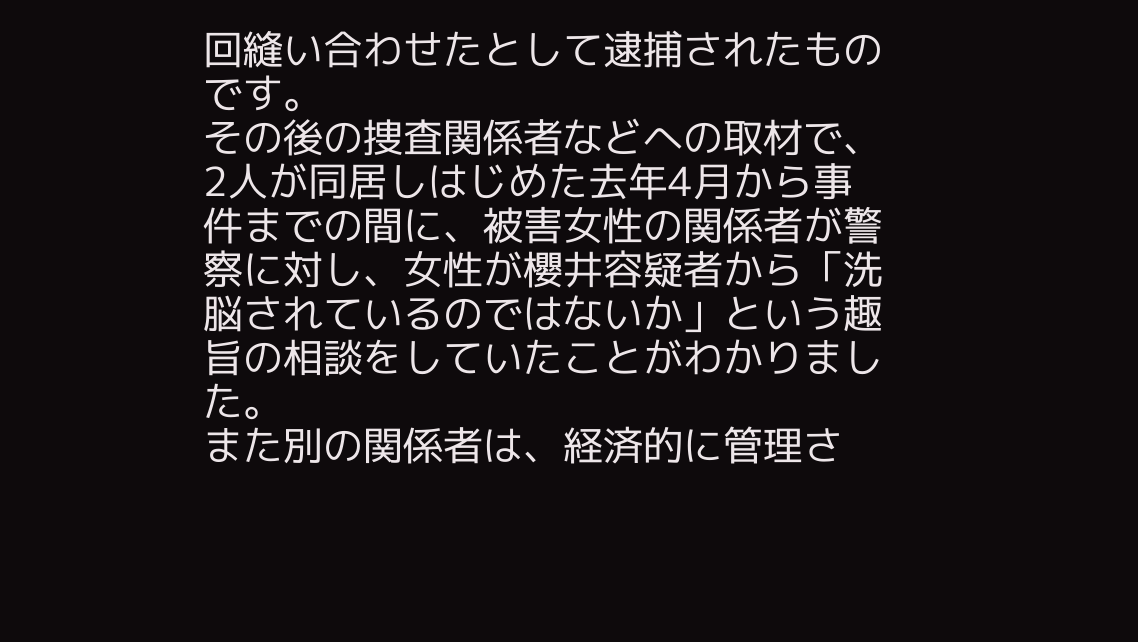回縫い合わせたとして逮捕されたものです。
その後の捜査関係者などへの取材で、2人が同居しはじめた去年4月から事件までの間に、被害女性の関係者が警察に対し、女性が櫻井容疑者から「洗脳されているのではないか」という趣旨の相談をしていたことがわかりました。
また別の関係者は、経済的に管理さ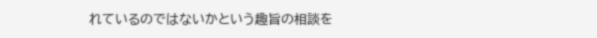れているのではないかという趣旨の相談を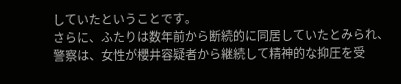していたということです。
さらに、ふたりは数年前から断続的に同居していたとみられ、警察は、女性が櫻井容疑者から継続して精神的な抑圧を受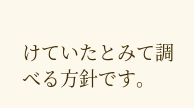けていたとみて調べる方針です。